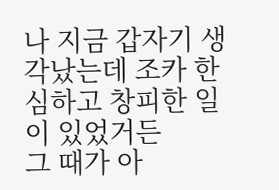나 지금 갑자기 생각났는데 조카 한심하고 창피한 일이 있었거든
그 때가 아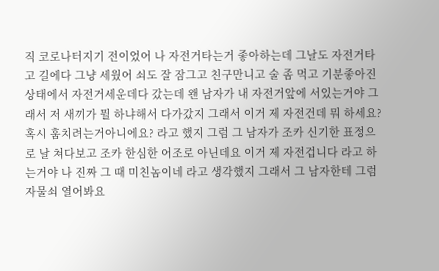직 코로나터지기 전이었어 나 자전거타는거 좋아하는데 그날도 자전거타고 길에다 그냥 세웠어 쇠도 잘 잠그고 친구만니고 술 좀 먹고 기분좋아진 상태에서 자전거세운데다 갔는데 왠 남자가 내 자전거앞에 서있는거야 그래서 저 새끼가 뭘 하냐해서 다가갔지 그래서 이거 제 자전건데 뭐 하세요? 혹시 훔치려는거아니에요? 라고 했지 그럼 그 남자가 조카 신기한 표정으로 날 쳐다보고 조카 한심한 어조로 아닌데요 이거 제 자전겁니다 라고 하는거야 나 진짜 그 때 미친놈이네 라고 생각했지 그래서 그 남자한테 그럼 자물쇠 열어봐요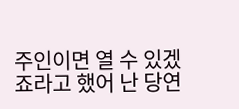주인이면 열 수 있겠죠라고 했어 난 당연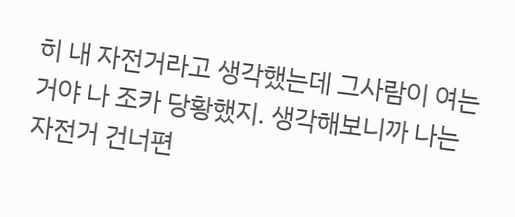히 내 자전거라고 생각했는데 그사람이 여는거야 나 조카 당황했지. 생각해보니까 나는 자전거 건너편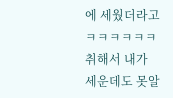에 세웠더라고ㅋㅋㅋㅋㅋㅋ취해서 내가 세운데도 못알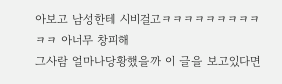아보고 남성한테 시비걸고ㅋㅋㅋㅋㅋㅋㅋㅋㅋㅋㅋ 아너무 창피해
그사람 얼마나당황했을까 이 글을 보고있다면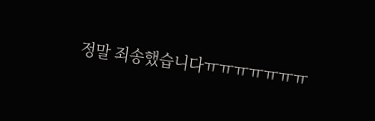정말 죄송했습니다ㅠㅠㅠㅠㅠㅠㅠ